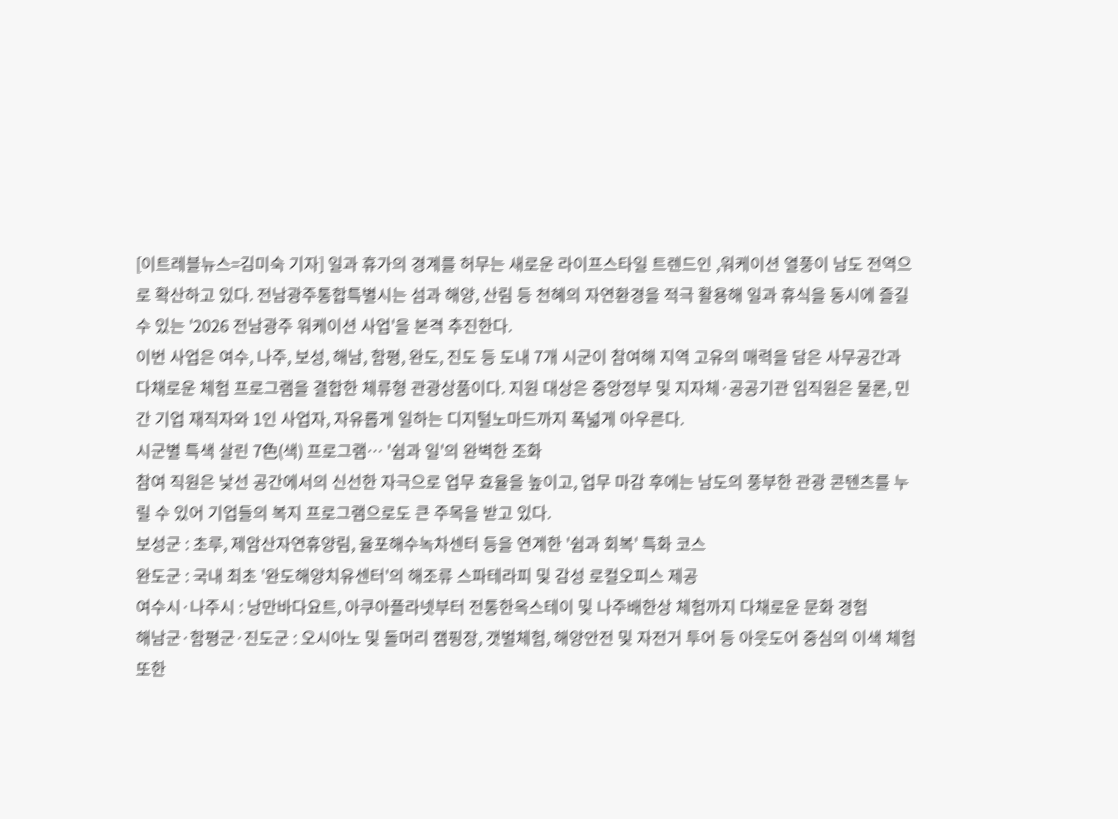[이트레블뉴스=김미숙 기자] 일과 휴가의 경계를 허무는 새로운 라이프스타일 트렌드인 ,워케이션 열풍이 남도 전역으로 확산하고 있다. 전남광주통합특별시는 섬과 해양, 산림 등 천혜의 자연환경을 적극 활용해 일과 휴식을 동시에 즐길 수 있는 '2026 전남광주 워케이션 사업'을 본격 추진한다.
이번 사업은 여수, 나주, 보성, 해남, 함평, 완도, 진도 등 도내 7개 시군이 참여해 지역 고유의 매력을 담은 사무공간과 다채로운 체험 프로그램을 결합한 체류형 관광상품이다. 지원 대상은 중앙정부 및 지자체·공공기관 임직원은 물론, 민간 기업 재직자와 1인 사업자, 자유롭게 일하는 디지털노마드까지 폭넓게 아우른다.
시군별 특색 살린 7色(색) 프로그램… '쉼과 일'의 완벽한 조화
참여 직원은 낯선 공간에서의 신선한 자극으로 업무 효율을 높이고, 업무 마감 후에는 남도의 풍부한 관광 콘텐츠를 누릴 수 있어 기업들의 복지 프로그램으로도 큰 주목을 받고 있다.
보성군 : 초루, 제암산자연휴양림, 율포해수녹차센터 등을 연계한 '쉼과 회복' 특화 코스
완도군 : 국내 최초 '완도해양치유센터'의 해조류 스파테라피 및 감성 로컬오피스 제공
여수시·나주시 : 낭만바다요트, 아쿠아플라넷부터 전통한옥스테이 및 나주배한상 체험까지 다채로운 문화 경험
해남군·함평군·진도군 : 오시아노 및 돌머리 캠핑장, 갯벌체험, 해양안전 및 자전거 투어 등 아웃도어 중심의 이색 체험
또한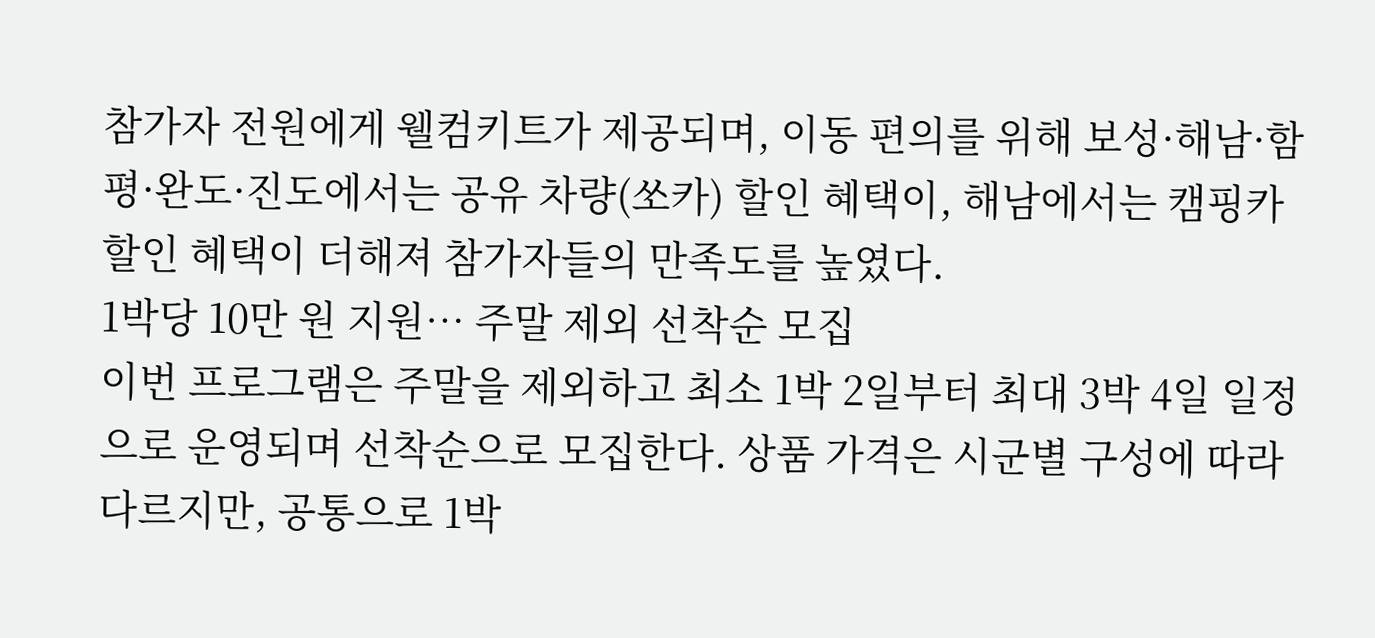참가자 전원에게 웰컴키트가 제공되며, 이동 편의를 위해 보성·해남·함평·완도·진도에서는 공유 차량(쏘카) 할인 혜택이, 해남에서는 캠핑카 할인 혜택이 더해져 참가자들의 만족도를 높였다.
1박당 10만 원 지원… 주말 제외 선착순 모집
이번 프로그램은 주말을 제외하고 최소 1박 2일부터 최대 3박 4일 일정으로 운영되며 선착순으로 모집한다. 상품 가격은 시군별 구성에 따라 다르지만, 공통으로 1박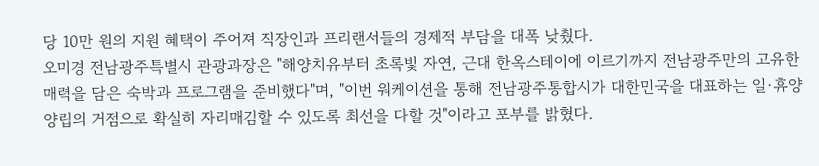당 10만 원의 지원 혜택이 주어져 직장인과 프리랜서들의 경제적 부담을 대폭 낮췄다.
오미경 전남광주특별시 관광과장은 "해양치유부터 초록빛 자연, 근대 한옥스테이에 이르기까지 전남광주만의 고유한 매력을 담은 숙박과 프로그램을 준비했다"며, "이번 워케이션을 통해 전남광주통합시가 대한민국을 대표하는 일·휴양 양립의 거점으로 확실히 자리매김할 수 있도록 최선을 다할 것"이라고 포부를 밝혔다.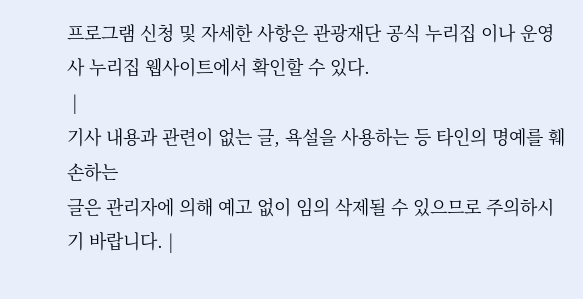프로그램 신청 및 자세한 사항은 관광재단 공식 누리집 이나 운영사 누리집 웹사이트에서 확인할 수 있다.
 |
기사 내용과 관련이 없는 글, 욕설을 사용하는 등 타인의 명예를 훼손하는
글은 관리자에 의해 예고 없이 임의 삭제될 수 있으므로 주의하시기 바랍니다. |